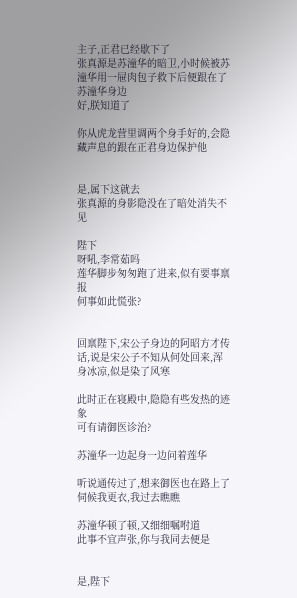主子,正君已经歇下了
张真源是苏潼华的暗卫,小时候被苏潼华用一屉肉包子救下后便跟在了苏潼华身边
好,朕知道了

你从虎龙营里调两个身手好的,会隐藏声息的跟在正君身边保护他


是,属下这就去
张真源的身影隐没在了暗处消失不见

陛下
呀吼,李常茹吗
莲华脚步匆匆跑了进来,似有要事禀报
何事如此慌张?


回禀陛下,宋公子身边的阿昭方才传话,说是宋公子不知从何处回来,浑身冰凉,似是染了风寒

此时正在寝殿中,隐隐有些发热的迹象
可有请御医诊治?

苏潼华一边起身一边问着莲华

听说通传过了,想来御医也在路上了
伺候我更衣,我过去瞧瞧

苏潼华顿了顿,又细细嘱咐道
此事不宜声张,你与我同去便是


是,陛下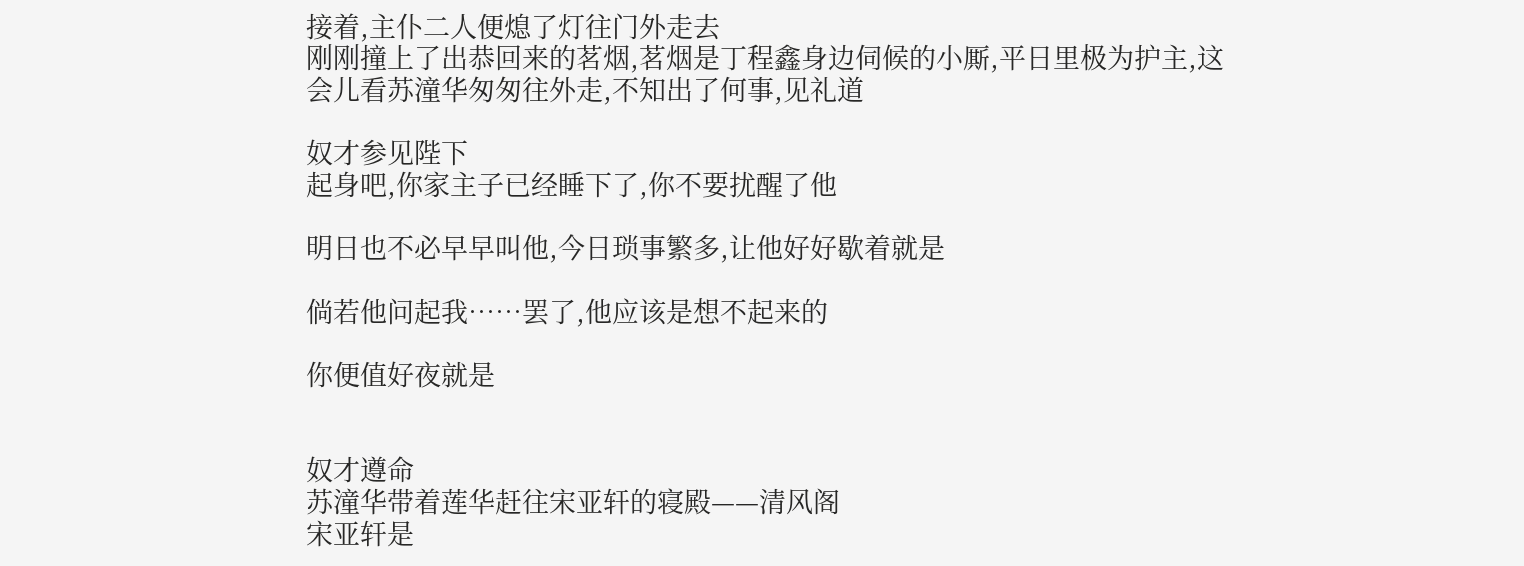接着,主仆二人便熄了灯往门外走去
刚刚撞上了出恭回来的茗烟,茗烟是丁程鑫身边伺候的小厮,平日里极为护主,这会儿看苏潼华匆匆往外走,不知出了何事,见礼道

奴才参见陛下
起身吧,你家主子已经睡下了,你不要扰醒了他

明日也不必早早叫他,今日琐事繁多,让他好好歇着就是

倘若他问起我……罢了,他应该是想不起来的

你便值好夜就是


奴才遵命
苏潼华带着莲华赶往宋亚轩的寝殿——清风阁
宋亚轩是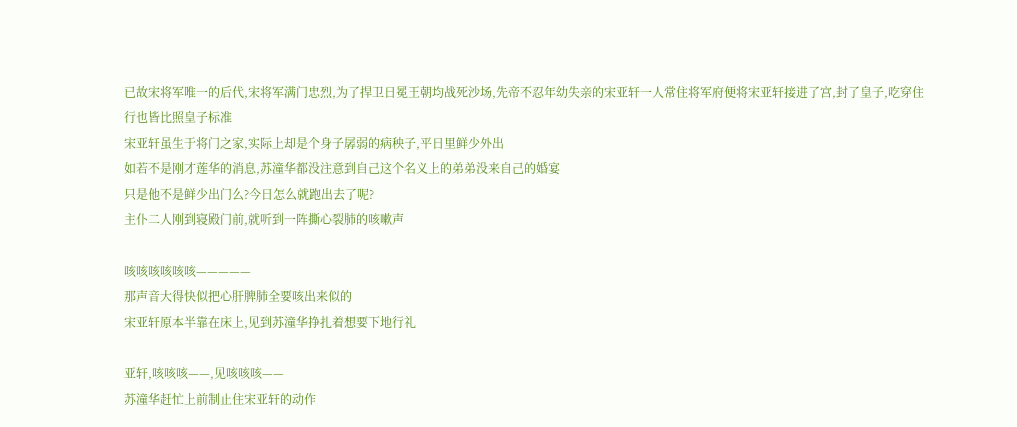已故宋将军唯一的后代,宋将军满门忠烈,为了捍卫日冕王朝均战死沙场,先帝不忍年幼失亲的宋亚轩一人常住将军府便将宋亚轩接进了宫,封了皇子,吃穿住行也皆比照皇子标准
宋亚轩虽生于将门之家,实际上却是个身子孱弱的病秧子,平日里鲜少外出
如若不是刚才莲华的消息,苏潼华都没注意到自己这个名义上的弟弟没来自己的婚宴
只是他不是鲜少出门么?今日怎么就跑出去了呢?
主仆二人刚到寝殿门前,就听到一阵撕心裂肺的咳嗽声

咳咳咳咳咳咳—————
那声音大得快似把心肝脾肺全要咳出来似的
宋亚轩原本半靠在床上,见到苏潼华挣扎着想要下地行礼

亚轩,咳咳咳——,见咳咳咳——
苏潼华赶忙上前制止住宋亚轩的动作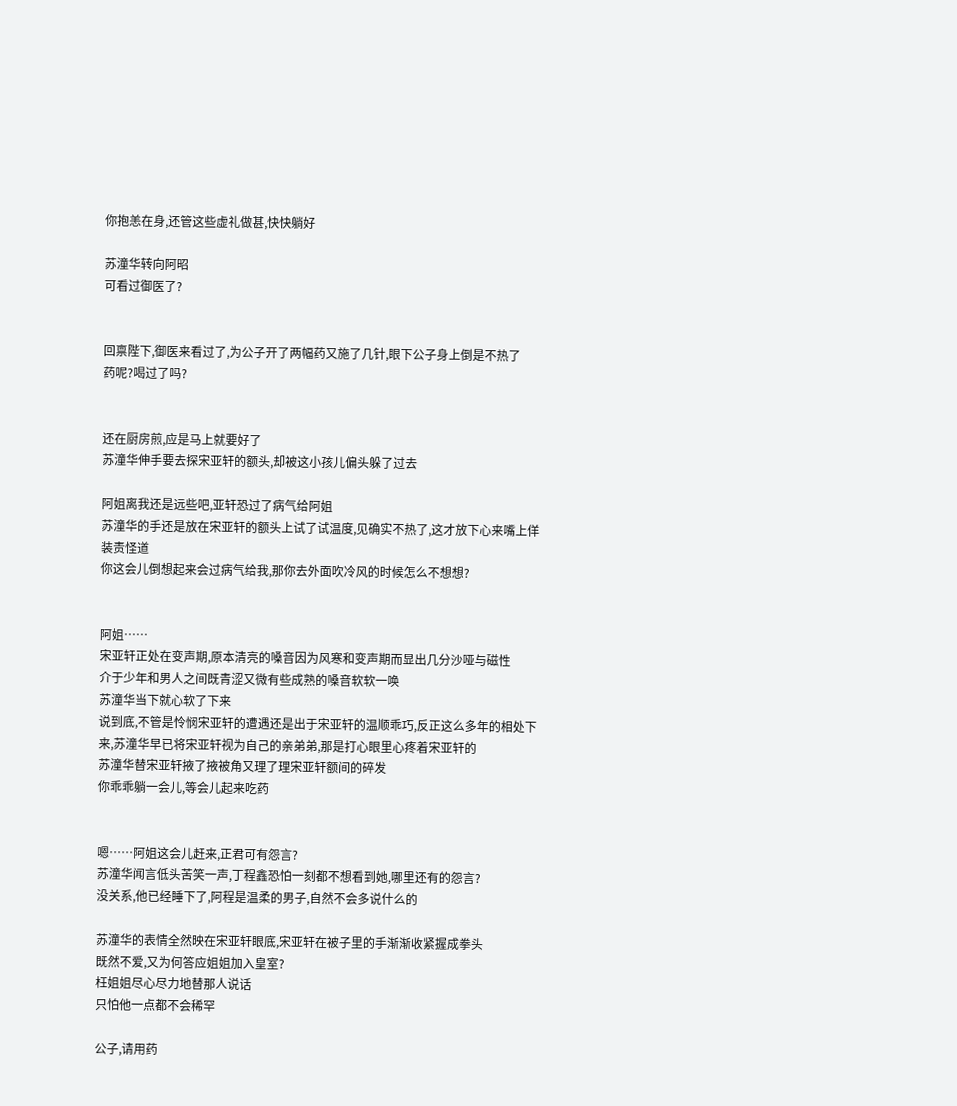你抱恙在身,还管这些虚礼做甚,快快躺好

苏潼华转向阿昭
可看过御医了?


回禀陛下,御医来看过了,为公子开了两幅药又施了几针,眼下公子身上倒是不热了
药呢?喝过了吗?


还在厨房煎,应是马上就要好了
苏潼华伸手要去探宋亚轩的额头,却被这小孩儿偏头躲了过去

阿姐离我还是远些吧,亚轩恐过了病气给阿姐
苏潼华的手还是放在宋亚轩的额头上试了试温度,见确实不热了,这才放下心来嘴上佯装责怪道
你这会儿倒想起来会过病气给我,那你去外面吹冷风的时候怎么不想想?


阿姐……
宋亚轩正处在变声期,原本清亮的嗓音因为风寒和变声期而显出几分沙哑与磁性
介于少年和男人之间既青涩又微有些成熟的嗓音软软一唤
苏潼华当下就心软了下来
说到底,不管是怜悯宋亚轩的遭遇还是出于宋亚轩的温顺乖巧,反正这么多年的相处下来,苏潼华早已将宋亚轩视为自己的亲弟弟,那是打心眼里心疼着宋亚轩的
苏潼华替宋亚轩掖了掖被角又理了理宋亚轩额间的碎发
你乖乖躺一会儿,等会儿起来吃药


嗯……阿姐这会儿赶来,正君可有怨言?
苏潼华闻言低头苦笑一声,丁程鑫恐怕一刻都不想看到她,哪里还有的怨言?
没关系,他已经睡下了,阿程是温柔的男子,自然不会多说什么的

苏潼华的表情全然映在宋亚轩眼底,宋亚轩在被子里的手渐渐收紧握成拳头
既然不爱,又为何答应姐姐加入皇室?
枉姐姐尽心尽力地替那人说话
只怕他一点都不会稀罕

公子,请用药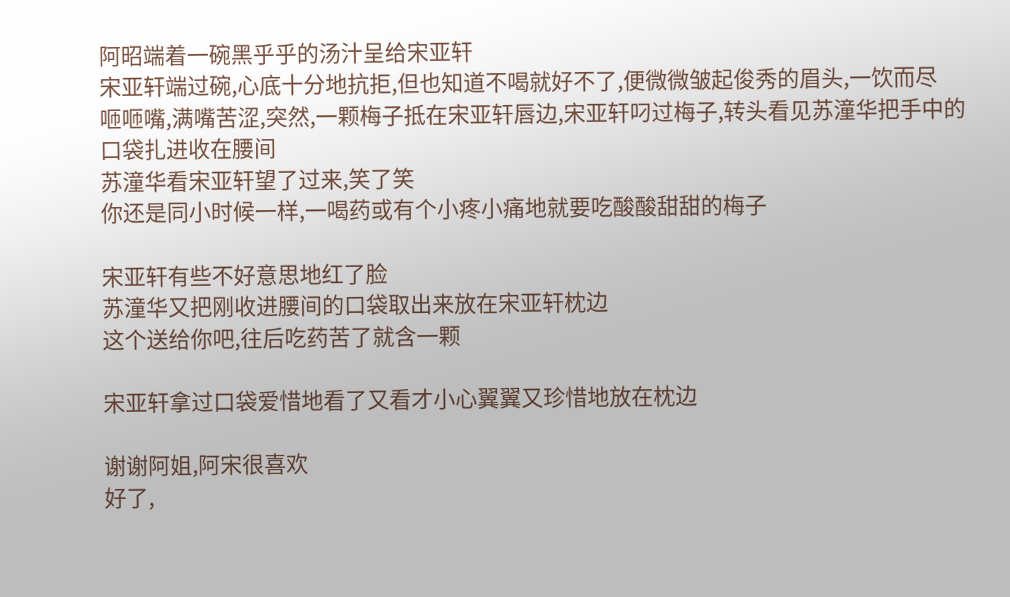阿昭端着一碗黑乎乎的汤汁呈给宋亚轩
宋亚轩端过碗,心底十分地抗拒,但也知道不喝就好不了,便微微皱起俊秀的眉头,一饮而尽
咂咂嘴,满嘴苦涩,突然,一颗梅子抵在宋亚轩唇边,宋亚轩叼过梅子,转头看见苏潼华把手中的口袋扎进收在腰间
苏潼华看宋亚轩望了过来,笑了笑
你还是同小时候一样,一喝药或有个小疼小痛地就要吃酸酸甜甜的梅子

宋亚轩有些不好意思地红了脸
苏潼华又把刚收进腰间的口袋取出来放在宋亚轩枕边
这个送给你吧,往后吃药苦了就含一颗

宋亚轩拿过口袋爱惜地看了又看才小心翼翼又珍惜地放在枕边

谢谢阿姐,阿宋很喜欢
好了,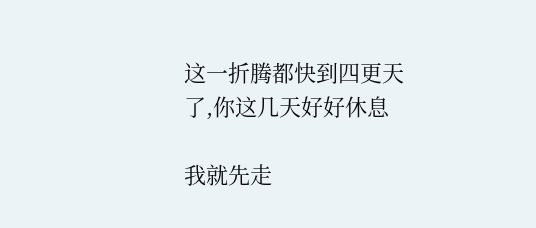这一折腾都快到四更天了,你这几天好好休息

我就先走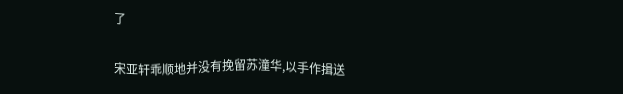了

宋亚轩乖顺地并没有挽留苏潼华,以手作揖送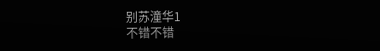别苏潼华1
不错不错